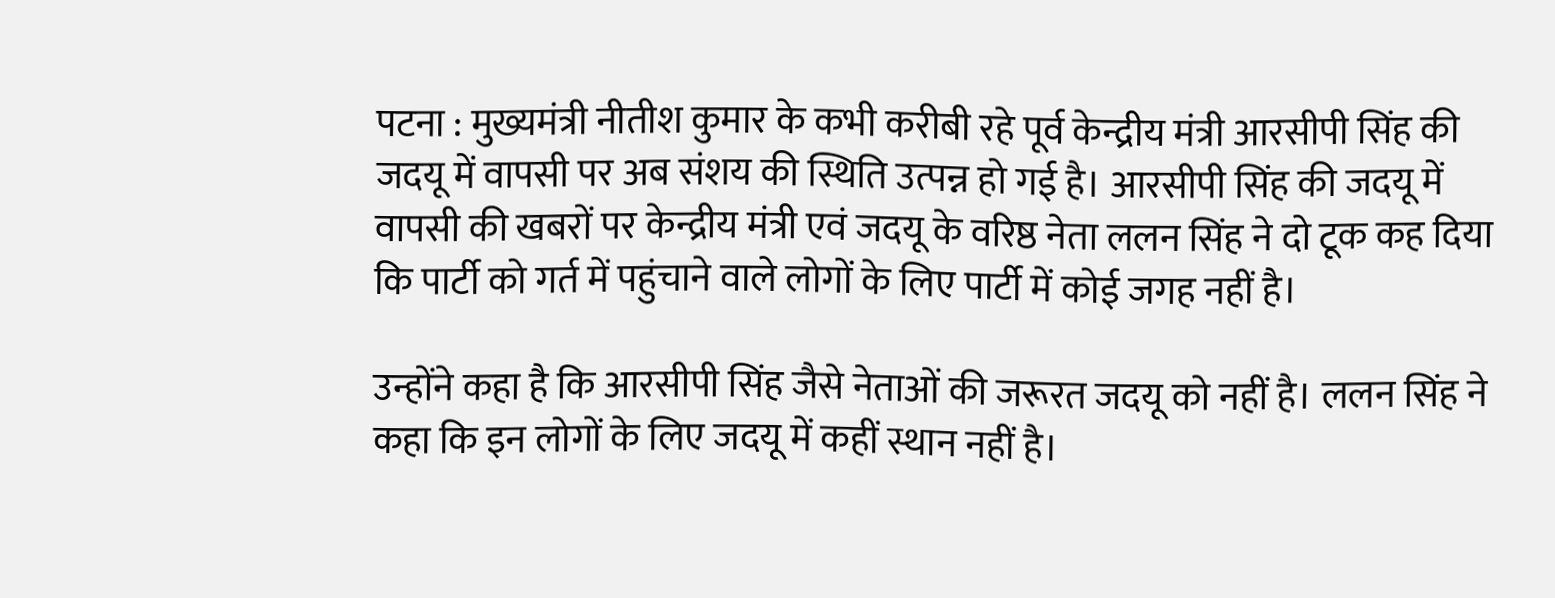पटना : मुख्यमंत्री नीतीश कुमार के कभी करीबी रहे पूर्व केन्द्रीय मंत्री आरसीपी सिंह की जदयू में वापसी पर अब संशय की स्थिति उत्पन्न हो गई है। आरसीपी सिंह की जदयू में वापसी की खबरों पर केन्द्रीय मंत्री एवं जदयू के वरिष्ठ नेता ललन सिंह ने दो टूक कह दिया कि पार्टी को गर्त में पहुंचाने वाले लोगों के लिए पार्टी में कोई जगह नहीं है।

उन्होंने कहा है कि आरसीपी सिंह जैसे नेताओं की जरूरत जदयू को नहीं है। ललन सिंह ने कहा कि इन लोगों के लिए जदयू में कहीं स्थान नहीं है।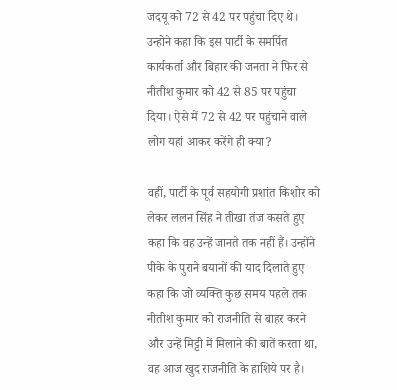जदयू को 72 से 42 पर पहुंचा दिए थे। उन्होने कहा कि इस पार्टी के समर्पित कार्यकर्ता और बिहार की जनता ने फिर से नीतीश कुमार को 42 से 85 पर पहुंचा दिया। ऐसे में 72 से 42 पर पहुंचाने वाले लोग यहां आकर करेंगे ही क्या?

वहीं, पार्टी के पूर्व सहयोगी प्रशांत किशोर को लेकर ललन सिंह ने तीखा तंज कसते हुए कहा कि वह उन्हें जानते तक नहीं हैं। उन्होंने पीके के पुराने बयानों की याद दिलाते हुए कहा कि जो व्यक्ति कुछ समय पहले तक नीतीश कुमार को राजनीति से बाहर करने और उन्हें मिट्टी में मिलाने की बातें करता था, वह आज खुद राजनीति के हाशिये पर है।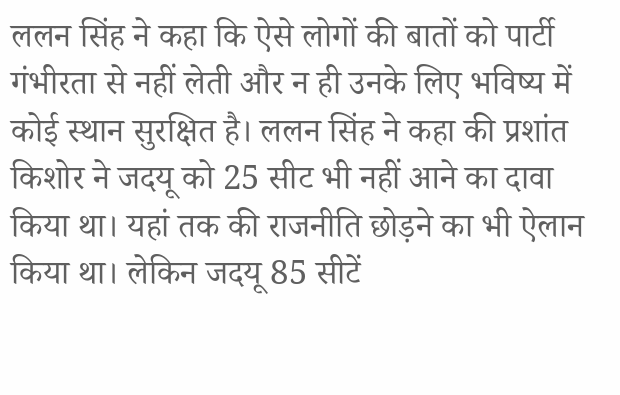ललन सिंह ने कहा कि ऐसे लोगों की बातों को पार्टी गंभीरता से नहीं लेती और न ही उनके लिए भविष्य में कोई स्थान सुरक्षित है। ललन सिंह ने कहा की प्रशांत किशोर ने जदयू को 25 सीट भी नहीं आने का दावा किया था। यहां तक की राजनीति छोड़ने का भी ऐलान किया था। लेकिन जदयू 85 सीटें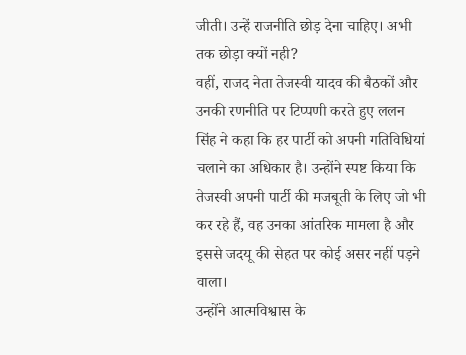जीती। उन्हें राजनीति छोड़ देना चाहिए। अभी तक छोड़ा क्यों नही?
वहीं, राजद नेता तेजस्वी यादव की बैठकों और उनकी रणनीति पर टिप्पणी करते हुए ललन सिंह ने कहा कि हर पार्टी को अपनी गतिविधियां चलाने का अधिकार है। उन्होंने स्पष्ट किया कि तेजस्वी अपनी पार्टी की मजबूती के लिए जो भी कर रहे हैं, वह उनका आंतरिक मामला है और इससे जदयू की सेहत पर कोई असर नहीं पड़ने वाला।
उन्होंने आत्मविश्वास के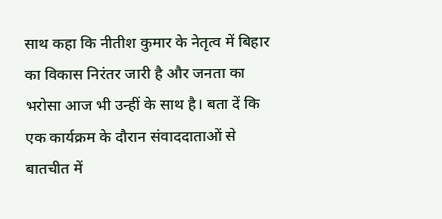साथ कहा कि नीतीश कुमार के नेतृत्व में बिहार का विकास निरंतर जारी है और जनता का भरोसा आज भी उन्हीं के साथ है। बता दें कि एक कार्यक्रम के दौरान संवाददाताओं से बातचीत में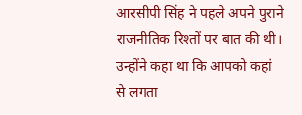आरसीपी सिंह ने पहले अपने पुराने राजनीतिक रिश्तों पर बात की थी।
उन्होंने कहा था कि आपको कहां से लगता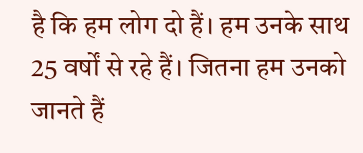है कि हम लोग दो हैं। हम उनके साथ 25 वर्षों से रहे हैं। जितना हम उनको जानते हैं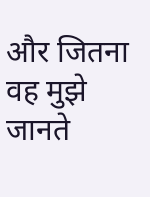और जितना वह मुझे जानते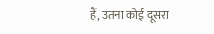हैं, उतना कोई दूसरा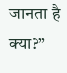जानता है क्या?”